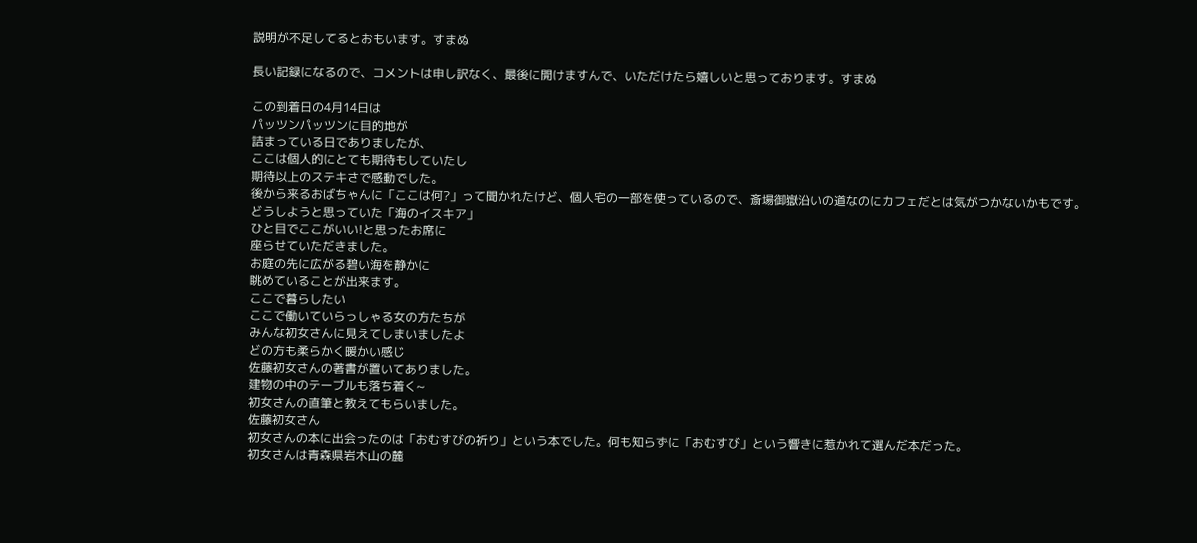説明が不足してるとおもいます。すまぬ

長い記録になるので、コメントは申し訳なく、最後に開けますんで、いただけたら嬉しいと思っております。すまぬ

この到着日の4月14日は
パッツンパッツンに目的地が
詰まっている日でありましたが、
ここは個人的にとても期待もしていたし
期待以上のステキさで感動でした。
後から来るおばちゃんに「ここは何?」って聞かれたけど、個人宅の一部を使っているので、斎場御嶽沿いの道なのにカフェだとは気がつかないかもです。
どうしようと思っていた「海のイスキア」
ひと目でここがいい!と思ったお席に
座らせていただきました。
お庭の先に広がる碧い海を静かに
眺めていることが出来ます。
ここで暮らしたい
ここで働いていらっしゃる女の方たちが
みんな初女さんに見えてしまいましたよ
どの方も柔らかく暖かい感じ
佐藤初女さんの著書が置いてありました。
建物の中のテーブルも落ち着く~
初女さんの直筆と教えてもらいました。
佐藤初女さん
初女さんの本に出会ったのは「おむすびの祈り」という本でした。何も知らずに「おむすび」という響きに惹かれて選んだ本だった。
初女さんは青森県岩木山の麓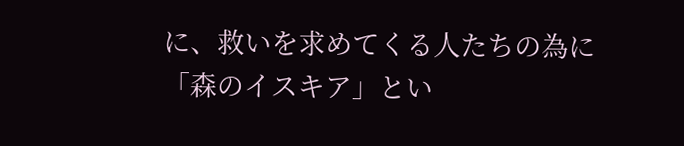に、救いを求めてくる人たちの為に「森のイスキア」とい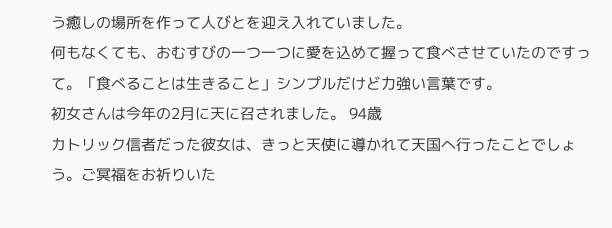う癒しの場所を作って人びとを迎え入れていました。
何もなくても、おむすびの一つ一つに愛を込めて握って食べさせていたのですって。「食べることは生きること」シンプルだけど力強い言葉です。
初女さんは今年の2月に天に召されました。 94歳
カトリック信者だった彼女は、きっと天使に導かれて天国へ行ったことでしょう。ご冥福をお祈りいた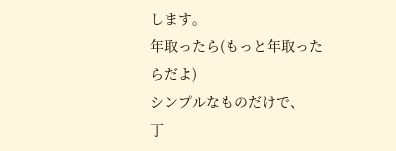します。
年取ったら(もっと年取ったらだよ)
シンプルなものだけで、
丁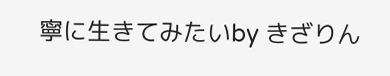寧に生きてみたいby きざりん